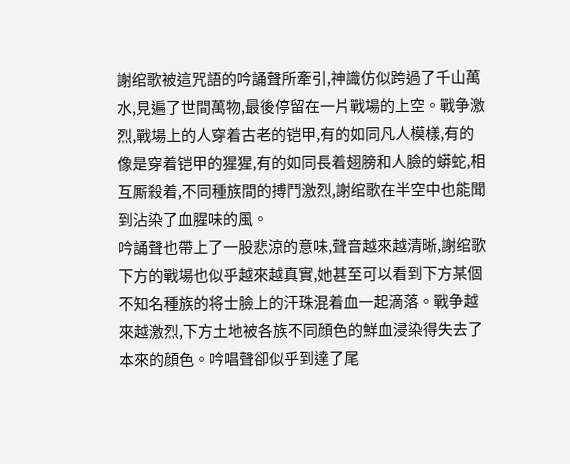謝绾歌被這咒語的吟誦聲所牽引,神識仿似跨過了千山萬水,見遍了世間萬物,最後停留在一片戰場的上空。戰争激烈,戰場上的人穿着古老的铠甲,有的如同凡人模樣,有的像是穿着铠甲的猩猩,有的如同長着翅膀和人臉的蟒蛇,相互厮殺着,不同種族間的搏鬥激烈,謝绾歌在半空中也能聞到沾染了血腥味的風。
吟誦聲也帶上了一股悲涼的意味,聲音越來越清晰,謝绾歌下方的戰場也似乎越來越真實,她甚至可以看到下方某個不知名種族的将士臉上的汗珠混着血一起滴落。戰争越來越激烈,下方土地被各族不同顔色的鮮血浸染得失去了本來的顔色。吟唱聲卻似乎到達了尾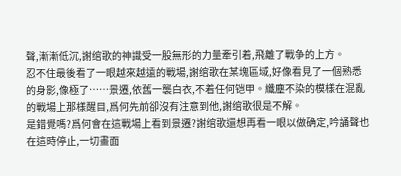聲,漸漸低沉,謝绾歌的神識受一股無形的力量牽引着,飛離了戰争的上方。
忍不住最後看了一眼越來越遠的戰場,謝绾歌在某塊區域,好像看見了一個熟悉的身影,像極了……景遷,依舊一襲白衣,不着任何铠甲。纖塵不染的模樣在混亂的戰場上那樣醒目,爲何先前卻沒有注意到他,謝绾歌很是不解。
是錯覺嗎?爲何會在這戰場上看到景遷?謝绾歌還想再看一眼以做确定,吟誦聲也在這時停止,一切畫面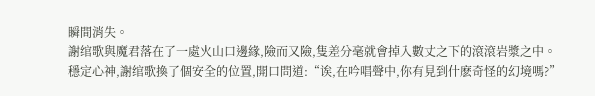瞬間消失。
謝绾歌與魔君落在了一處火山口邊緣,險而又險,隻差分毫就會掉入數丈之下的滾滾岩漿之中。
穩定心神,謝绾歌換了個安全的位置,開口問道:“诶,在吟唱聲中,你有見到什麽奇怪的幻境嗎?”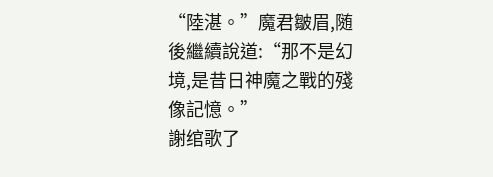“陸湛。”魔君皺眉,随後繼續說道:“那不是幻境,是昔日神魔之戰的殘像記憶。”
謝绾歌了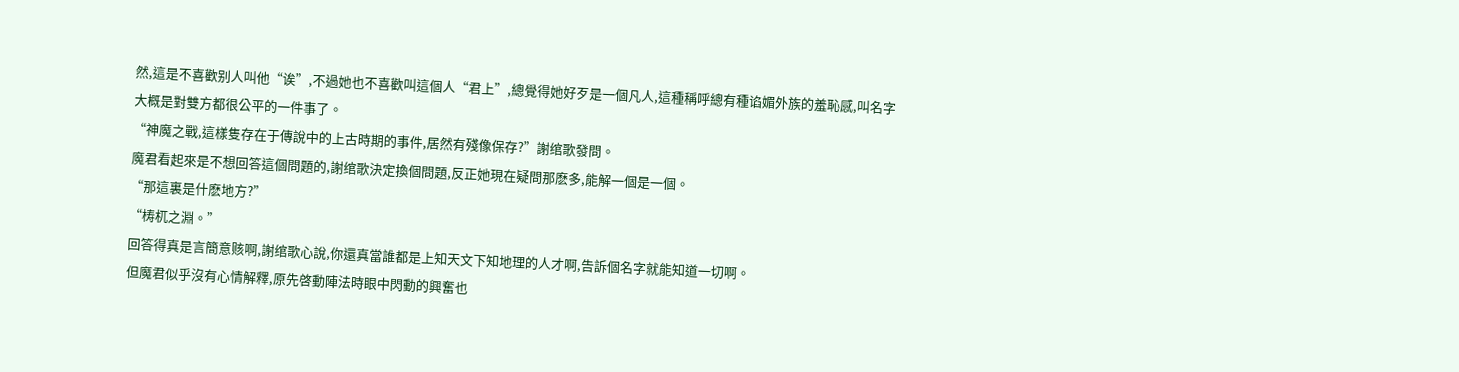然,這是不喜歡别人叫他“诶”,不過她也不喜歡叫這個人“君上”,總覺得她好歹是一個凡人,這種稱呼總有種谄媚外族的羞恥感,叫名字大概是對雙方都很公平的一件事了。
“神魔之戰,這樣隻存在于傳說中的上古時期的事件,居然有殘像保存?”謝绾歌發問。
魔君看起來是不想回答這個問題的,謝绾歌決定換個問題,反正她現在疑問那麽多,能解一個是一個。
“那這裏是什麽地方?”
“梼杌之淵。”
回答得真是言簡意赅啊,謝绾歌心說,你還真當誰都是上知天文下知地理的人才啊,告訴個名字就能知道一切啊。
但魔君似乎沒有心情解釋,原先啓動陣法時眼中閃動的興奮也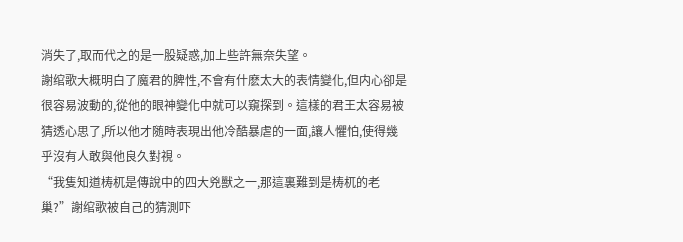消失了,取而代之的是一股疑惑,加上些許無奈失望。
謝绾歌大概明白了魔君的脾性,不會有什麽太大的表情變化,但内心卻是很容易波動的,從他的眼神變化中就可以窺探到。這樣的君王太容易被猜透心思了,所以他才随時表現出他冷酷暴虐的一面,讓人懼怕,使得幾乎沒有人敢與他良久對視。
“我隻知道梼杌是傳說中的四大兇獸之一,那這裏難到是梼杌的老巢?”謝绾歌被自己的猜測吓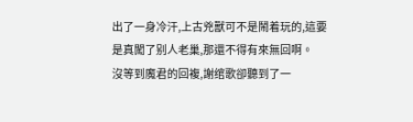出了一身冷汗,上古兇獸可不是鬧着玩的,這要是真闖了别人老巢,那還不得有來無回啊。
沒等到魔君的回複,謝绾歌卻聽到了一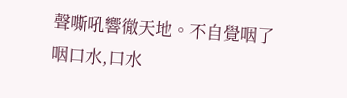聲嘶吼響徹天地。不自覺咽了咽口水,口水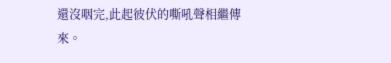還沒咽完,此起彼伏的嘶吼聲相繼傳來。